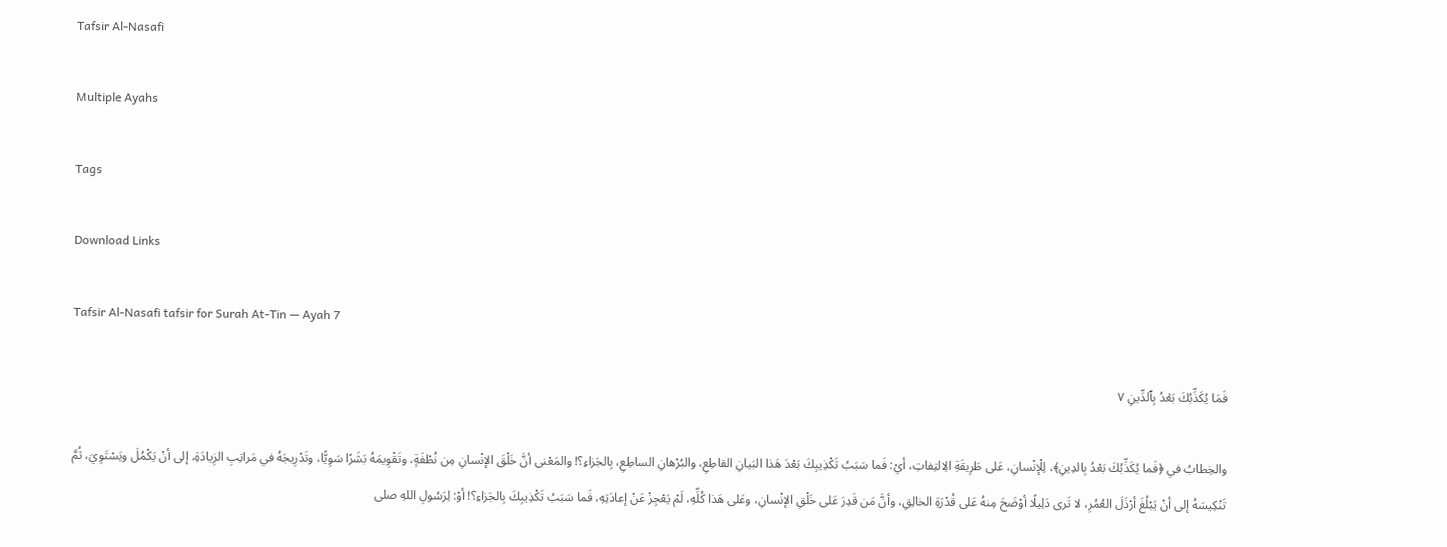Tafsir Al-Nasafi

Multiple Ayahs

Tags

Download Links

Tafsir Al-Nasafi tafsir for Surah At-Tin — Ayah 7

فَمَا يُكَذِّبُكَ بَعۡدُ بِٱلدِّينِ ٧

والخِطابُ في ﴿فَما يُكَذِّبُكَ بَعْدُ بِالدِينِ﴾، لِلْإنْسانِ، عَلى طَرِيقَةِ الِالتِفاتِ، أيْ: فَما سَبَبُ تَكْذِيبِكَ بَعْدَ هَذا البَيانِ القاطِعِ، والبُرْهانِ الساطِعِ، بِالجَزاءِ؟! والمَعْنى أنَّ خَلْقَ الإنْسانِ مِن نُطْفَةٍ، وتَقْوِيمَهُ بَشَرًا سَوِيًّا، وتَدْرِيجَهُ في مَراتِبِ الزِيادَةِ، إلى أنْ يَكْمُلَ ويَسْتَوِيَ، ثُمَّ تَنْكِيسَهُ إلى أنْ يَبْلُغَ أرْذَلَ العُمُرِ، لا تَرى دَلِيلًا أوْضَحَ مِنهُ عَلى قُدْرَةِ الخالِقِ، وأنَّ مَن قَدِرَ عَلى خَلْقِ الإنْسانِ، وعَلى هَذا كُلِّهِ، لَمْ يَعْجِزْ عَنْ إعادَتِهِ، فَما سَبَبُ تَكْذِيبِكَ بِالجَزاءِ؟! أوْ: لِرَسُولِ اللهِ صلى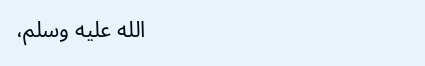الله عليه وسلم،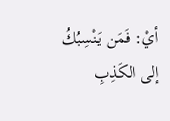أيْ: فَمَن يَنْسِبُكُ إلى الكَذِبِ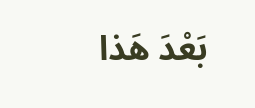بَعْدَ هَذا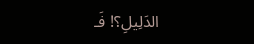الدَلِيلِ؟! فَـ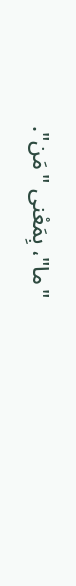"ما"، بِمَعْنى "مَن".